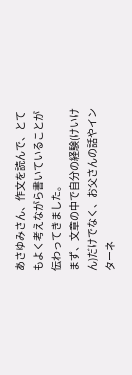あさゆみさん、作文を読んで、とてもよく考えながら書いていることが伝わってきました。
まず、文章の中で自分の経験(けいけん)だけでなく、お父さんの話やインターネ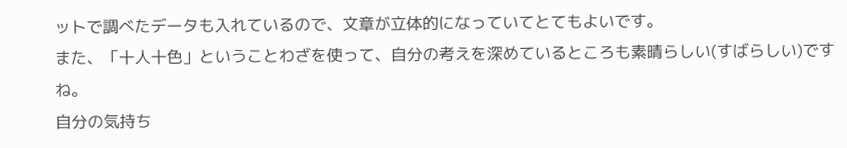ットで調べたデータも入れているので、文章が立体的になっていてとてもよいです。
また、「十人十色」ということわざを使って、自分の考えを深めているところも素晴らしい(すばらしい)ですね。
自分の気持ち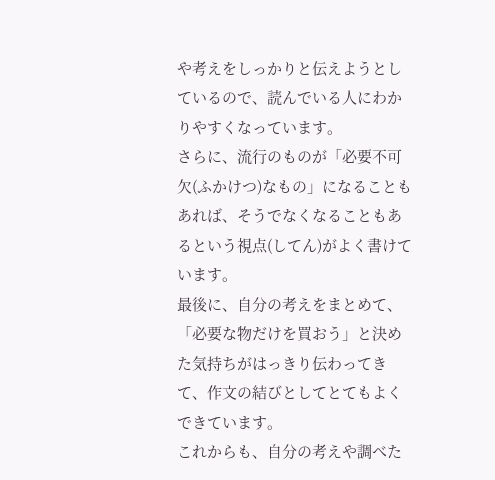や考えをしっかりと伝えようとしているので、読んでいる人にわかりやすくなっています。
さらに、流行のものが「必要不可欠(ふかけつ)なもの」になることもあれば、そうでなくなることもあるという視点(してん)がよく書けています。
最後に、自分の考えをまとめて、「必要な物だけを買おう」と決めた気持ちがはっきり伝わってきて、作文の結びとしてとてもよくできています。
これからも、自分の考えや調べた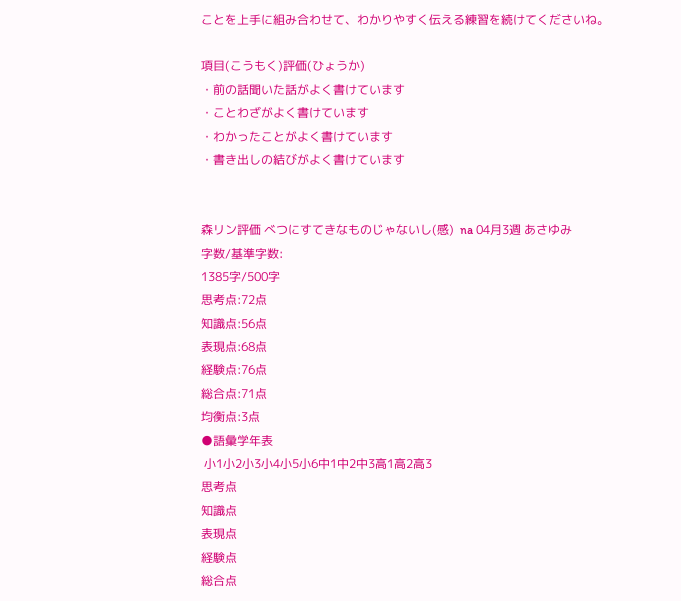ことを上手に組み合わせて、わかりやすく伝える練習を続けてくださいね。

項目(こうもく)評価(ひょうか)
・前の話聞いた話がよく書けています
・ことわざがよく書けています
・わかったことがよく書けています
・書き出しの結びがよく書けています


森リン評価 べつにすてきなものじゃないし(感)  na 04月3週 あさゆみ
字数/基準字数:
1385字/500字
思考点:72点
知識点:56点
表現点:68点
経験点:76点
総合点:71点
均衡点:3点
●語彙学年表
 小1小2小3小4小5小6中1中2中3高1高2高3
思考点
知識点
表現点
経験点
総合点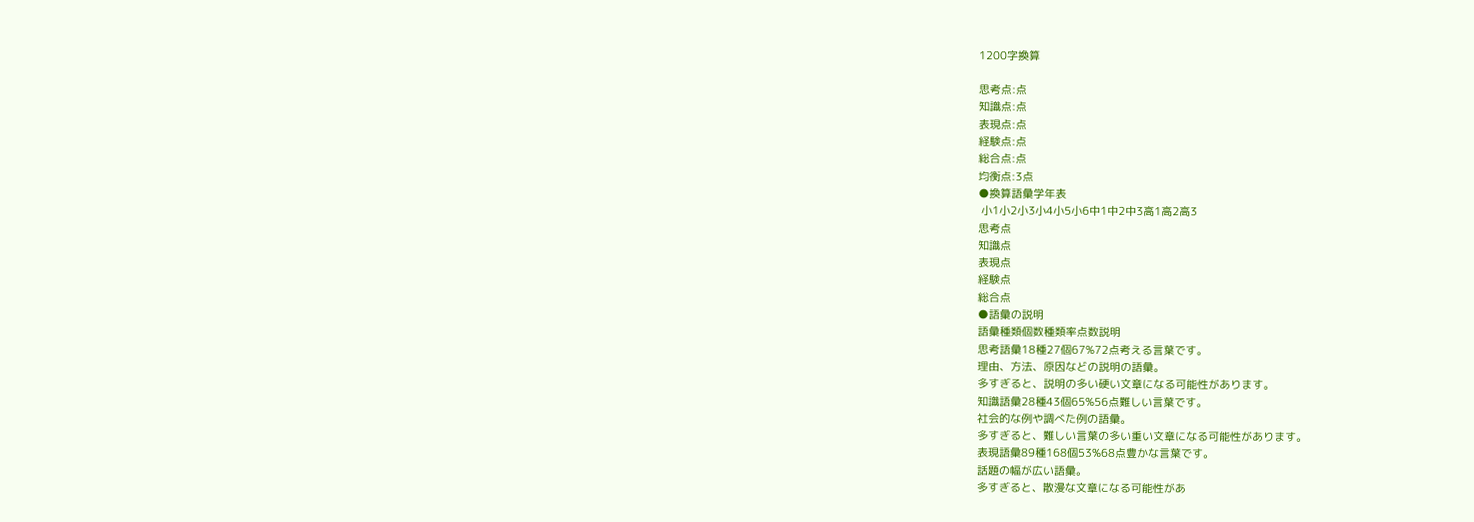1200字換算

思考点:点
知識点:点
表現点:点
経験点:点
総合点:点
均衡点:3点
●換算語彙学年表
 小1小2小3小4小5小6中1中2中3高1高2高3
思考点
知識点
表現点
経験点
総合点
●語彙の説明
語彙種類個数種類率点数説明
思考語彙18種27個67%72点考える言葉です。
理由、方法、原因などの説明の語彙。
多すぎると、説明の多い硬い文章になる可能性があります。
知識語彙28種43個65%56点難しい言葉です。
社会的な例や調べた例の語彙。
多すぎると、難しい言葉の多い重い文章になる可能性があります。
表現語彙89種168個53%68点豊かな言葉です。
話題の幅が広い語彙。
多すぎると、散漫な文章になる可能性があ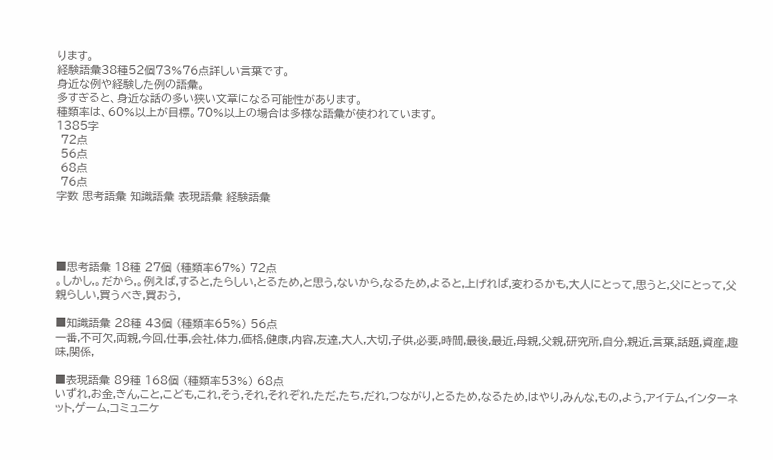ります。
経験語彙38種52個73%76点詳しい言葉です。
身近な例や経験した例の語彙。
多すぎると、身近な話の多い狭い文章になる可能性があります。
種類率は、60%以上が目標。70%以上の場合は多様な語彙が使われています。
1385字
 72点
 56点
 68点
 76点
字数 思考語彙 知識語彙 表現語彙 経験語彙




■思考語彙 18種 27個 (種類率67%) 72点
。しかし,。だから,。例えば,すると,たらしい,とるため,と思う,ないから,なるため,よると,上げれば,変わるかも,大人にとって,思うと,父にとって,父親らしい,買うべき,買おう,

■知識語彙 28種 43個 (種類率65%) 56点
一番,不可欠,両親,今回,仕事,会社,体力,価格,健康,内容,友達,大人,大切,子供,必要,時間,最後,最近,母親,父親,研究所,自分,親近,言葉,話題,資産,趣味,関係,

■表現語彙 89種 168個 (種類率53%) 68点
いずれ,お金,きん,こと,こども,これ,そう,それ,それぞれ,ただ,たち,だれ,つながり,とるため,なるため,はやり,みんな,もの,よう,アイテム,インターネット,ゲーム,コミュニケ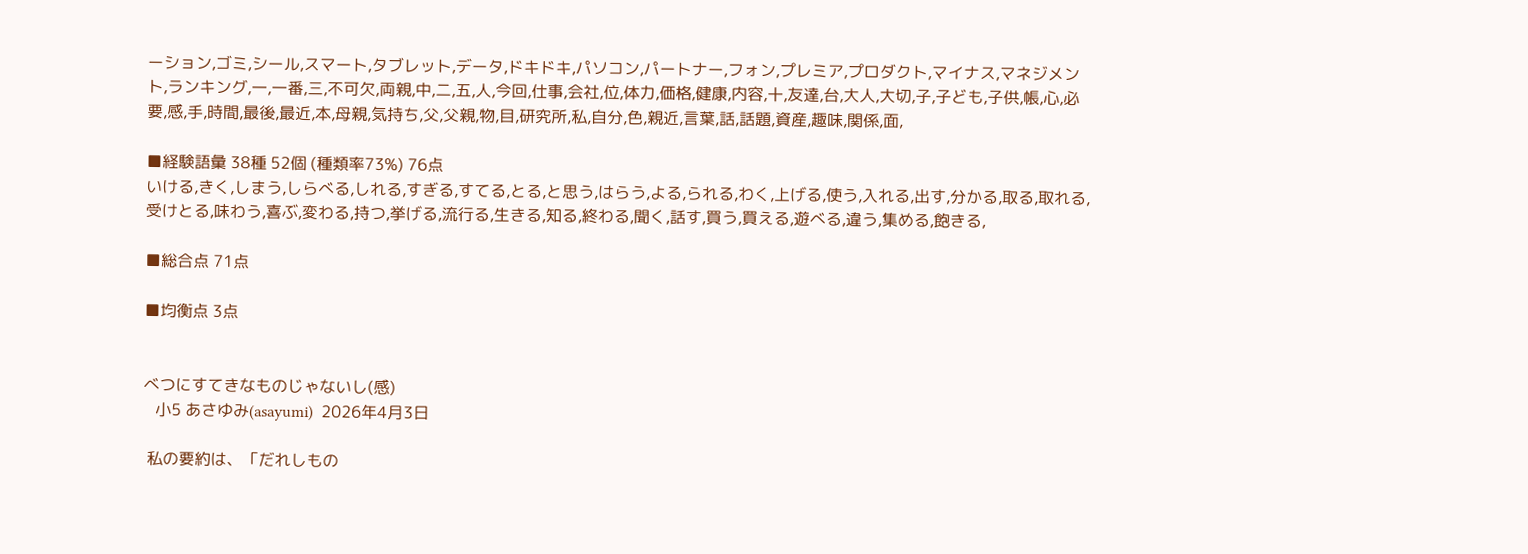ーション,ゴミ,シール,スマート,タブレット,データ,ドキドキ,パソコン,パートナー,フォン,プレミア,プロダクト,マイナス,マネジメント,ランキング,一,一番,三,不可欠,両親,中,二,五,人,今回,仕事,会社,位,体力,価格,健康,内容,十,友達,台,大人,大切,子,子ども,子供,帳,心,必要,感,手,時間,最後,最近,本,母親,気持ち,父,父親,物,目,研究所,私,自分,色,親近,言葉,話,話題,資産,趣味,関係,面,

■経験語彙 38種 52個 (種類率73%) 76点
いける,きく,しまう,しらべる,しれる,すぎる,すてる,とる,と思う,はらう,よる,られる,わく,上げる,使う,入れる,出す,分かる,取る,取れる,受けとる,味わう,喜ぶ,変わる,持つ,挙げる,流行る,生きる,知る,終わる,聞く,話す,買う,買える,遊べる,違う,集める,飽きる,

■総合点 71点

■均衡点 3点


べつにすてきなものじゃないし(感)
   小5 あさゆみ(asayumi)  2026年4月3日

 私の要約は、「だれしもの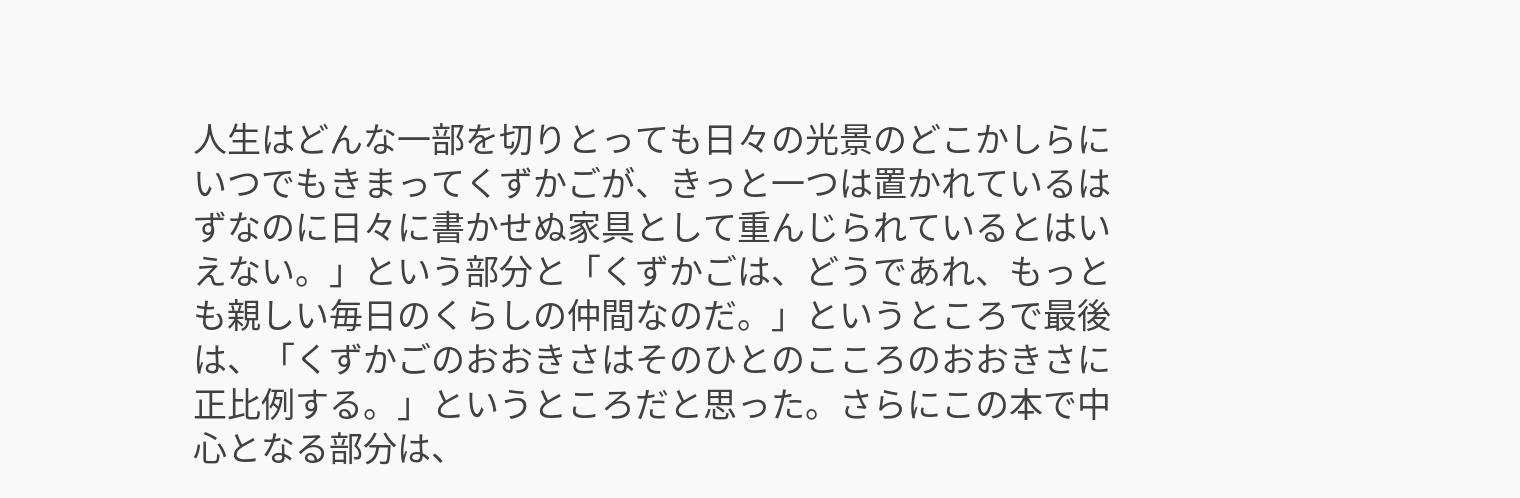人生はどんな一部を切りとっても日々の光景のどこかしらにいつでもきまってくずかごが、きっと一つは置かれているはずなのに日々に書かせぬ家具として重んじられているとはいえない。」という部分と「くずかごは、どうであれ、もっとも親しい毎日のくらしの仲間なのだ。」というところで最後は、「くずかごのおおきさはそのひとのこころのおおきさに正比例する。」というところだと思った。さらにこの本で中心となる部分は、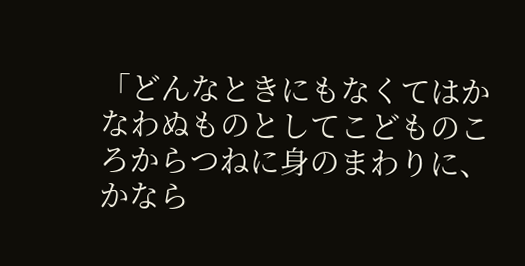「どんなときにもなくてはかなわぬものとしてこどものころからつねに身のまわりに、かなら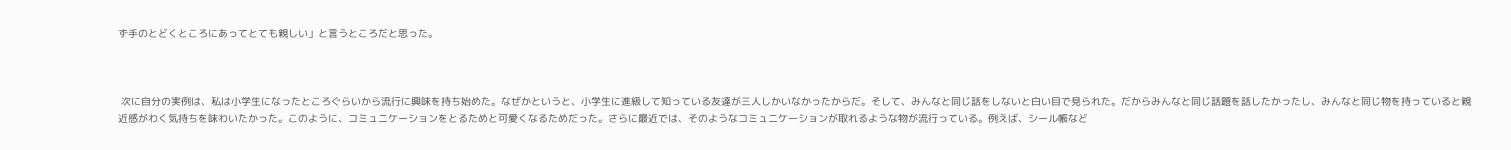ず手のとどくところにあってとても親しい」と言うところだと思った。



 次に自分の実例は、私は小学生になったところぐらいから流行に興味を持ち始めた。なぜかというと、小学生に進級して知っている友達が三人しかいなかったからだ。そして、みんなと同じ話をしないと白い目で見られた。だからみんなと同じ話題を話したかったし、みんなと同じ物を持っていると親近感がわく気持ちを味わいたかった。このように、コミュニケーションをとるためと可愛くなるためだった。さらに最近では、そのようなコミュニケーションが取れるような物が流行っている。例えば、シール帳など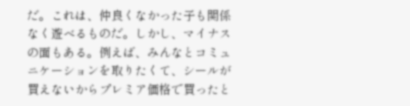だ。これは、仲良くなかった子も関係なく遊べるものだ。しかし、マイナスの面もある。例えば、みんなとコミュニケーションを取りたくて、シールが買えないからプレミア価格で買ったと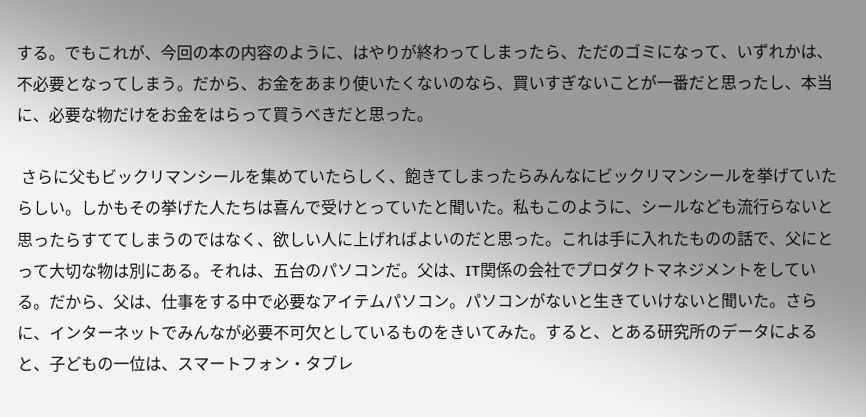する。でもこれが、今回の本の内容のように、はやりが終わってしまったら、ただのゴミになって、いずれかは、不必要となってしまう。だから、お金をあまり使いたくないのなら、買いすぎないことが一番だと思ったし、本当に、必要な物だけをお金をはらって買うべきだと思った。

 さらに父もビックリマンシールを集めていたらしく、飽きてしまったらみんなにビックリマンシールを挙げていたらしい。しかもその挙げた人たちは喜んで受けとっていたと聞いた。私もこのように、シールなども流行らないと思ったらすててしまうのではなく、欲しい人に上げればよいのだと思った。これは手に入れたものの話で、父にとって大切な物は別にある。それは、五台のパソコンだ。父は、IT関係の会社でプロダクトマネジメントをしている。だから、父は、仕事をする中で必要なアイテムパソコン。パソコンがないと生きていけないと聞いた。さらに、インターネットでみんなが必要不可欠としているものをきいてみた。すると、とある研究所のデータによると、子どもの一位は、スマートフォン・タブレ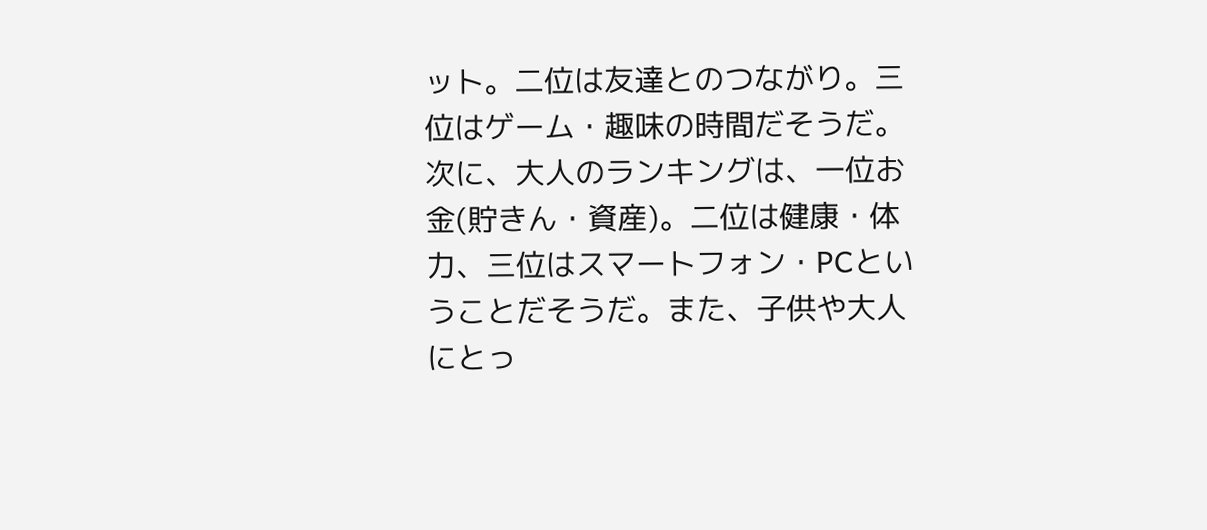ット。二位は友達とのつながり。三位はゲーム・趣味の時間だそうだ。次に、大人のランキングは、一位お金(貯きん・資産)。二位は健康・体力、三位はスマートフォン・PCということだそうだ。また、子供や大人にとっ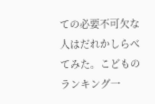ての必要不可欠な人はだれかしらべてみた。こどものランキング一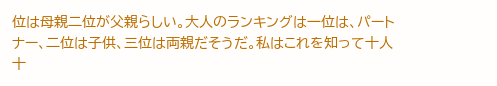位は母親二位が父親らしい。大人のランキングは一位は、パートナー、二位は子供、三位は両親だそうだ。私はこれを知って十人十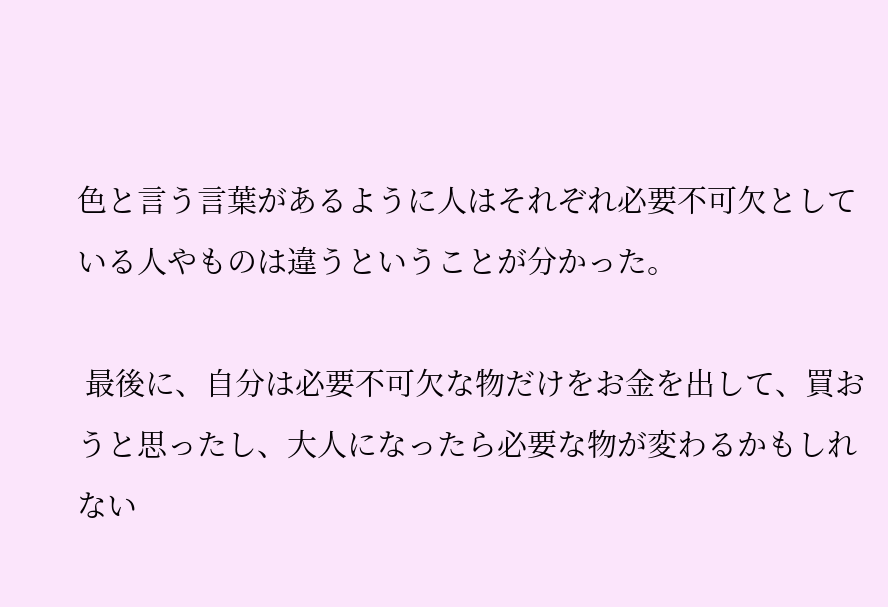色と言う言葉があるように人はそれぞれ必要不可欠としている人やものは違うということが分かった。

 最後に、自分は必要不可欠な物だけをお金を出して、買おうと思ったし、大人になったら必要な物が変わるかもしれない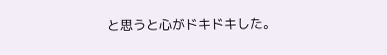と思うと心がドキドキした。